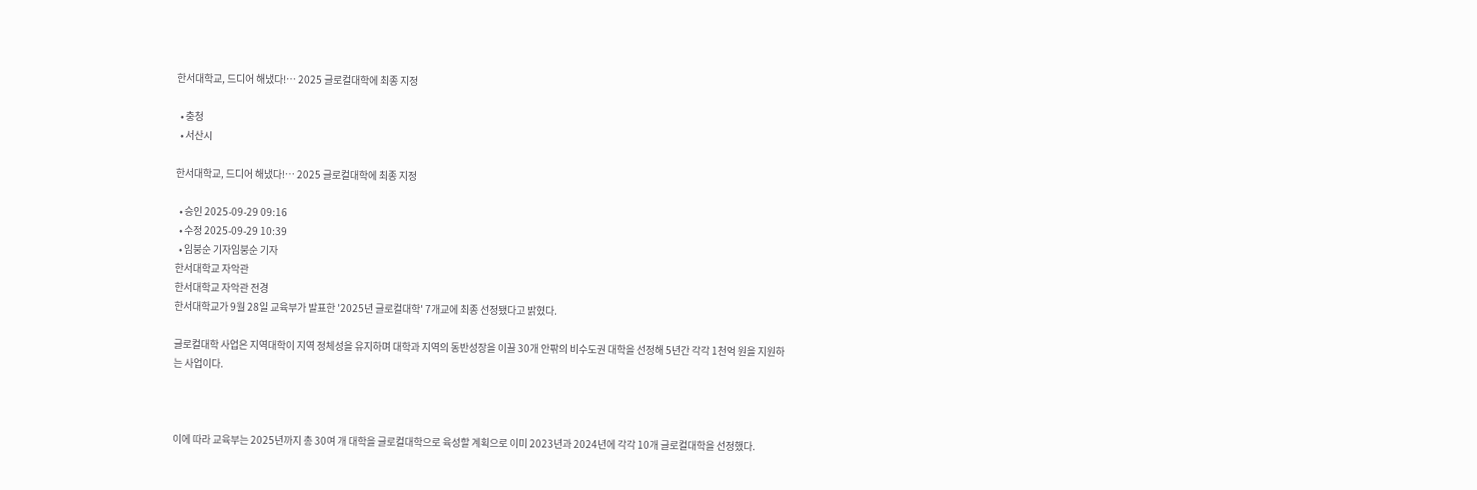한서대학교, 드디어 해냈다!… 2025 글로컬대학에 최종 지정

  • 충청
  • 서산시

한서대학교, 드디어 해냈다!… 2025 글로컬대학에 최종 지정

  • 승인 2025-09-29 09:16
  • 수정 2025-09-29 10:39
  • 임붕순 기자임붕순 기자
한서대학교 자악관
한서대학교 자악관 전경
한서대학교가 9월 28일 교육부가 발표한 '2025년 글로컬대학' 7개교에 최종 선정됐다고 밝혔다.

글로컬대학 사업은 지역대학이 지역 정체성을 유지하며 대학과 지역의 동반성장을 이끌 30개 안팎의 비수도권 대학을 선정해 5년간 각각 1천억 원을 지원하는 사업이다.



이에 따라 교육부는 2025년까지 총 30여 개 대학을 글로컬대학으로 육성할 계획으로 이미 2023년과 2024년에 각각 10개 글로컬대학을 선정했다.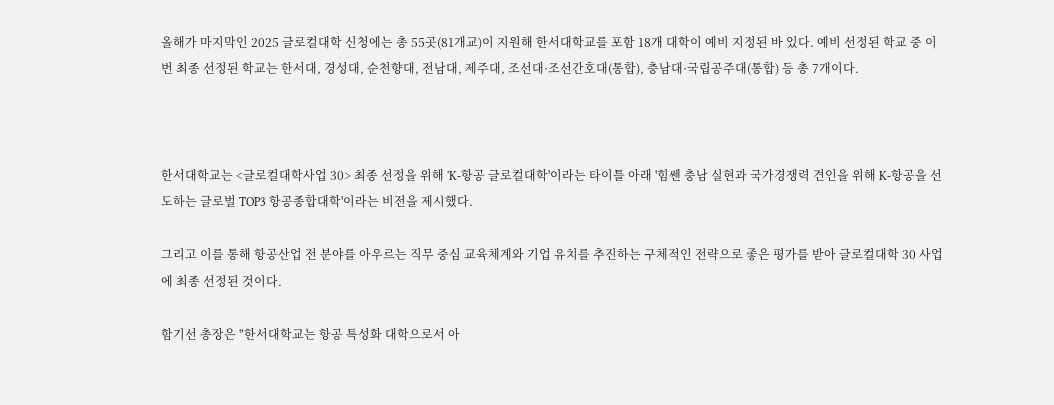올해가 마지막인 2025 글로컬대학 신청에는 총 55곳(81개교)이 지원해 한서대학교를 포함 18개 대학이 예비 지정된 바 있다. 예비 선정된 학교 중 이번 최종 선정된 학교는 한서대, 경성대, 순천향대, 전남대, 제주대, 조선대·조선간호대(통합), 충남대·국립공주대(통합) 등 총 7개이다.



한서대학교는 <글로컬대학사업 30> 최종 선정을 위해 'K-항공 글로컬대학'이라는 타이틀 아래 '힘쎈 충남 실현과 국가경쟁력 견인을 위해 K-항공을 선도하는 글로벌 TOP3 항공종합대학'이라는 비전을 제시했다.

그리고 이를 통해 항공산업 전 분야를 아우르는 직무 중심 교육체계와 기업 유치를 추진하는 구체적인 전략으로 좋은 평가를 받아 글로컬대학 30 사업에 최종 선정된 것이다.

함기선 총장은 "한서대학교는 항공 특성화 대학으로서 아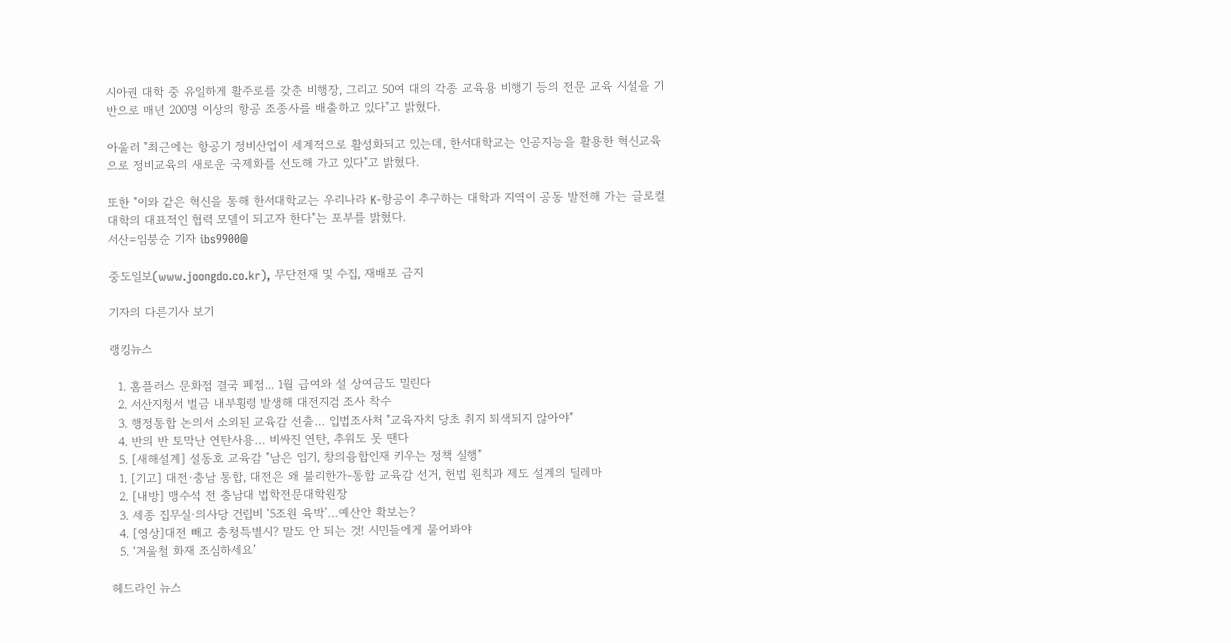시아권 대학 중 유일하게 활주로를 갖춘 비행장, 그리고 50여 대의 각종 교육용 비행기 등의 전문 교육 시설을 기반으로 매년 200명 이상의 항공 조종사를 배출하고 있다"고 밝혔다.

아울러 "최근에는 항공기 정비산업이 세계적으로 활성화되고 있는데, 한서대학교는 인공지능을 활용한 혁신교육으로 정비교육의 새로운 국제화를 선도해 가고 있다"고 밝혔다.

또한 "이와 같은 혁신을 통해 한서대학교는 우리나라 K-항공이 추구하는 대학과 지역이 공동 발전해 가는 글로컬대학의 대표적인 협력 모델이 되고자 한다"는 포부를 밝혔다.
서산=임붕순 기자 ibs9900@

중도일보(www.joongdo.co.kr), 무단전재 및 수집, 재배포 금지

기자의 다른기사 보기

랭킹뉴스

  1. 홈플러스 문화점 결국 폐점... 1월 급여와 설 상여금도 밀린다
  2. 서산지청서 벌금 내부횡령 발생해 대전지검 조사 착수
  3. 행정통합 논의서 소외된 교육감 선출… 입법조사처 "교육자치 당초 취지 퇴색되지 않아야"
  4. 반의 반 토막난 연탄사용… 비싸진 연탄, 추워도 못 땐다
  5. [새해설계] 설동호 교육감 "남은 임기, 창의융합인재 키우는 정책 실행"
  1. [기고] 대전·충남 통합, 대전은 왜 불리한가-통합 교육감 선거, 헌법 원칙과 제도 설계의 딜레마
  2. [내방] 맹수석 전 충남대 법학전문대학원장
  3. 세종 집무실·의사당 건립비 ‘5조원 육박’…예산안 확보는?
  4. [영상]대전 빼고 충청특별시? 말도 안 되는 것! 시민들에게 물어봐야
  5. ‘겨울철 화재 조심하세요’

헤드라인 뉴스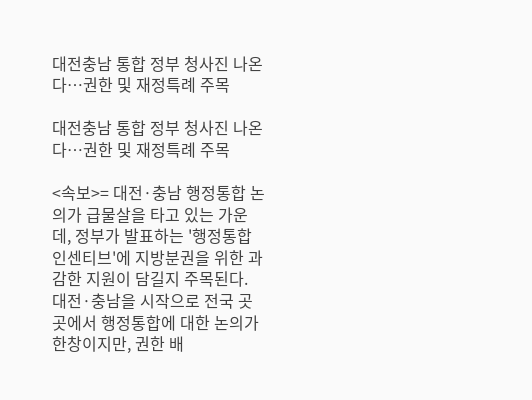대전충남 통합 정부 청사진 나온다…권한 및 재정특례 주목

대전충남 통합 정부 청사진 나온다…권한 및 재정특례 주목

<속보>= 대전·충남 행정통합 논의가 급물살을 타고 있는 가운데, 정부가 발표하는 '행정통합 인센티브'에 지방분권을 위한 과감한 지원이 담길지 주목된다. 대전·충남을 시작으로 전국 곳곳에서 행정통합에 대한 논의가 한창이지만, 권한 배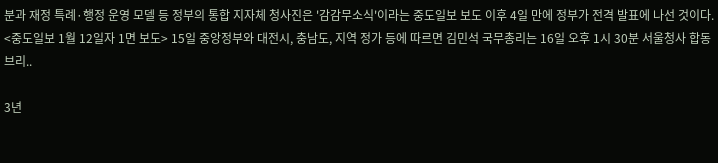분과 재정 특례·행정 운영 모델 등 정부의 통합 지자체 청사진은 '감감무소식'이라는 중도일보 보도 이후 4일 만에 정부가 전격 발표에 나선 것이다. <중도일보 1월 12일자 1면 보도> 15일 중앙정부와 대전시, 충남도, 지역 정가 등에 따르면 김민석 국무총리는 16일 오후 1시 30분 서울청사 합동브리..

3년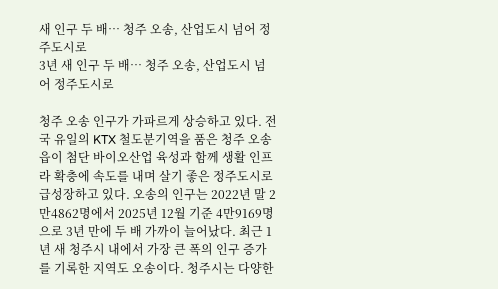새 인구 두 배… 청주 오송, 산업도시 넘어 정주도시로
3년 새 인구 두 배… 청주 오송, 산업도시 넘어 정주도시로

청주 오송 인구가 가파르게 상승하고 있다. 전국 유일의 KTX 철도분기역을 품은 청주 오송읍이 첨단 바이오산업 육성과 함께 생활 인프라 확충에 속도를 내며 살기 좋은 정주도시로 급성장하고 있다. 오송의 인구는 2022년 말 2만4862명에서 2025년 12월 기준 4만9169명으로 3년 만에 두 배 가까이 늘어났다. 최근 1년 새 청주시 내에서 가장 큰 폭의 인구 증가를 기록한 지역도 오송이다. 청주시는 다양한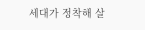세대가 정착해 살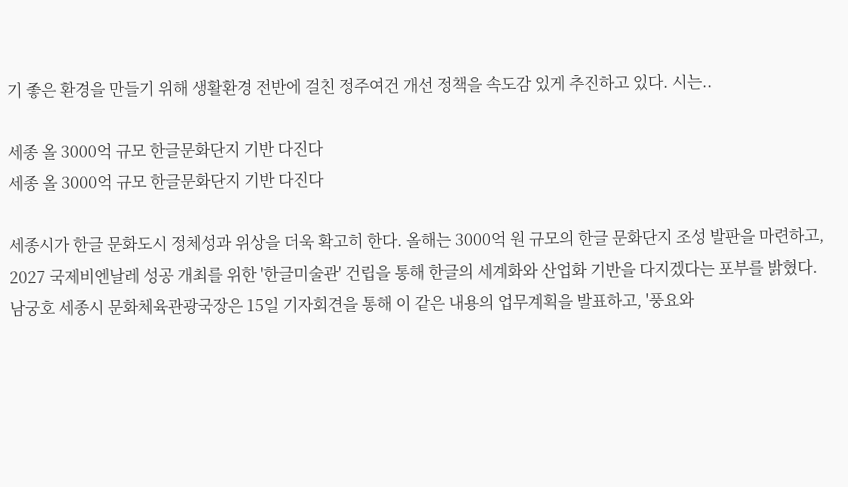기 좋은 환경을 만들기 위해 생활환경 전반에 걸친 정주여건 개선 정책을 속도감 있게 추진하고 있다. 시는..

세종 올 3000억 규모 한글문화단지 기반 다진다
세종 올 3000억 규모 한글문화단지 기반 다진다

세종시가 한글 문화도시 정체성과 위상을 더욱 확고히 한다. 올해는 3000억 원 규모의 한글 문화단지 조성 발판을 마련하고, 2027 국제비엔날레 성공 개최를 위한 '한글미술관' 건립을 통해 한글의 세계화와 산업화 기반을 다지겠다는 포부를 밝혔다. 남궁호 세종시 문화체육관광국장은 15일 기자회견을 통해 이 같은 내용의 업무계획을 발표하고, '풍요와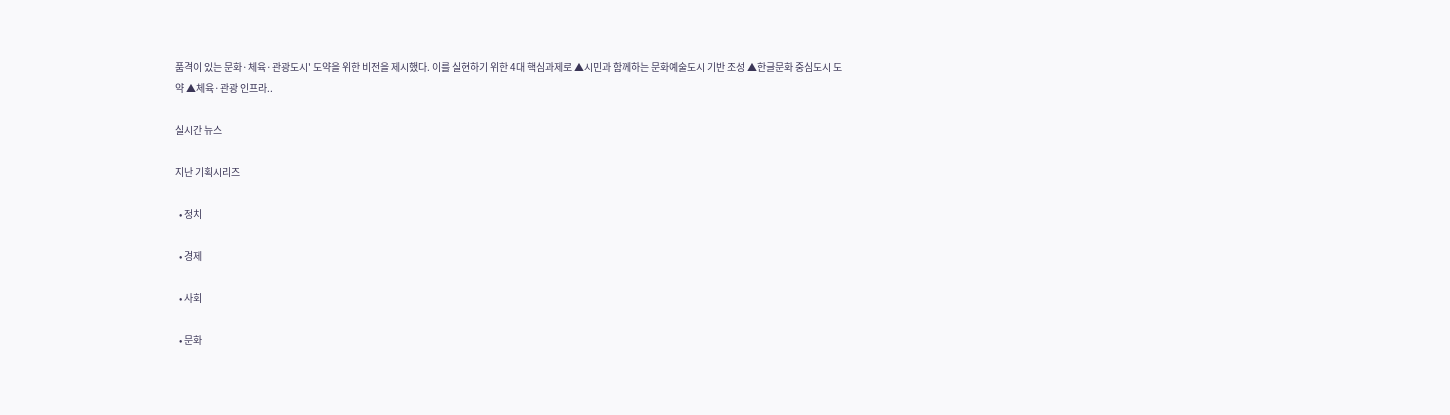품격이 있는 문화·체육·관광도시' 도약을 위한 비전을 제시했다. 이를 실현하기 위한 4대 핵심과제로 ▲시민과 함께하는 문화예술도시 기반 조성 ▲한글문화 중심도시 도약 ▲체육·관광 인프라..

실시간 뉴스

지난 기획시리즈

  • 정치

  • 경제

  • 사회

  • 문화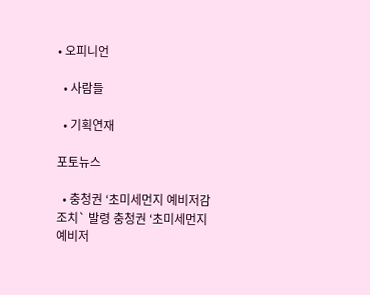• 오피니언

  • 사람들

  • 기획연재

포토뉴스

  • 충청권 ‘초미세먼지 예비저감조치` 발령 충청권 ‘초미세먼지 예비저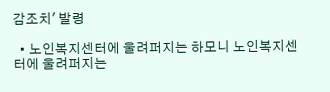감조치' 발령

  • 노인복지센터에 울려퍼지는 하모니 노인복지센터에 울려퍼지는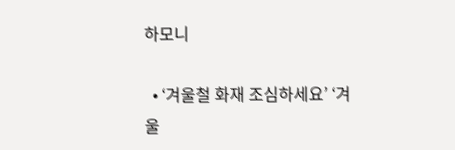하모니

  • ‘겨울철 화재 조심하세요’ ‘겨울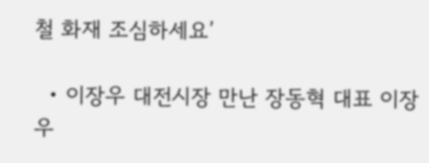철 화재 조심하세요’

  • 이장우 대전시장 만난 장동혁 대표 이장우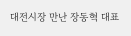대전시장 만난 장동혁 대표